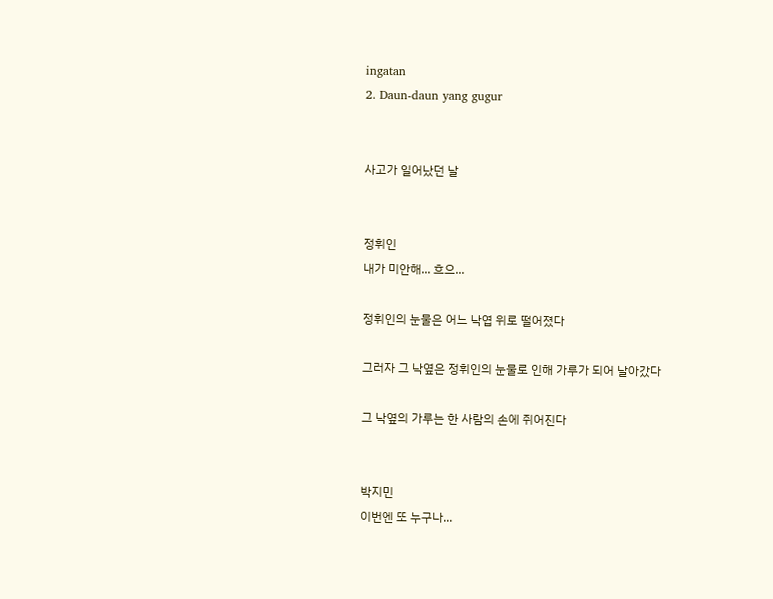ingatan
2. Daun-daun yang gugur


사고가 일어났던 날


정휘인
내가 미안해... 흐으...

정휘인의 눈물은 어느 낙엽 위로 떨어졌다

그러자 그 낙옆은 정휘인의 눈물로 인해 가루가 되어 날아갔다

그 낙옆의 가루는 한 사람의 손에 쥐어진다


박지민
이번엔 또 누구나...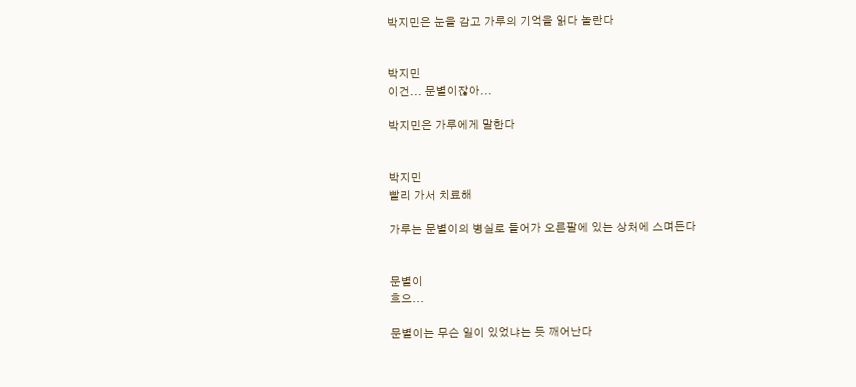박지민은 눈을 감고 가루의 기억을 읽다 놀란다


박지민
이건... 문별이잖아...

박지민은 가루에게 말한다


박지민
빨리 가서 치료해

가루는 문별이의 병실로 들어가 오른팔에 있는 상처에 스며든다


문별이
흐으...

문별이는 무슨 일이 있었냐는 듯 깨어난다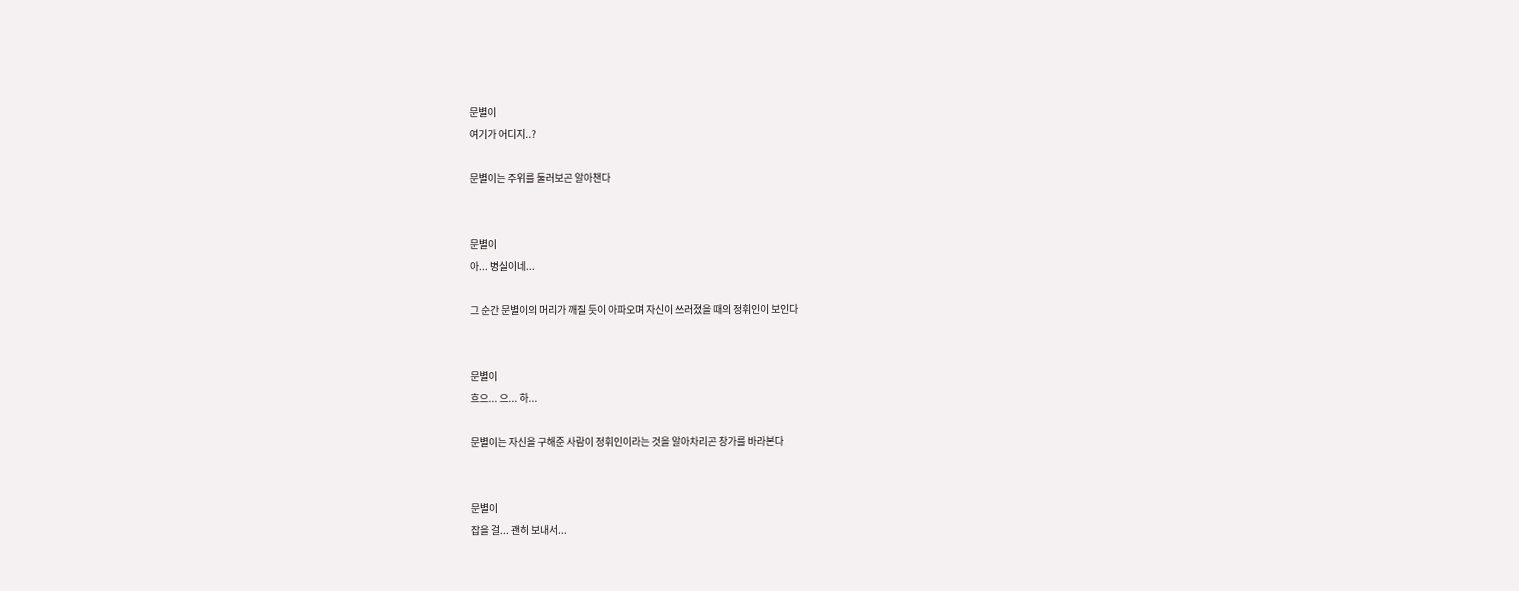문별이
여기가 어디지..?

문별이는 주위를 둘러보곤 알아챈다


문별이
아... 병실이네...

그 순간 문별이의 머리가 깨질 듯이 아파오며 자신이 쓰러졌을 때의 정휘인이 보인다


문별이
흐으... 으... 하...

문별이는 자신을 구해준 사람이 정휘인이라는 것을 알아차리곤 창가를 바라본다


문별이
잡을 걸... 괜히 보내서...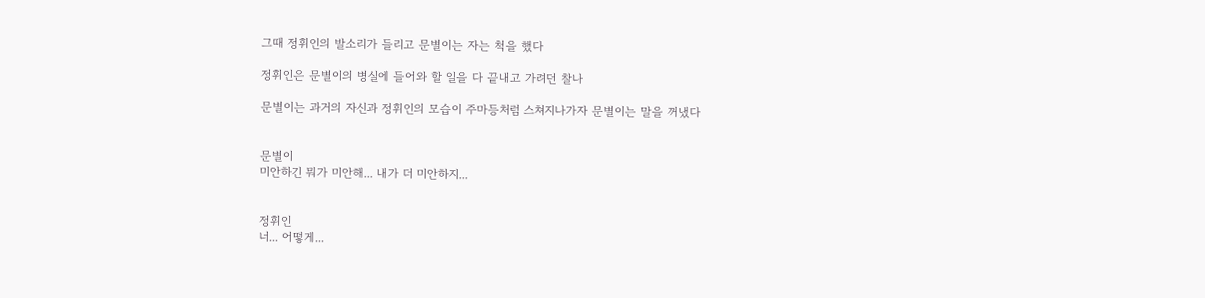그때 정휘인의 발소리가 들리고 문별이는 자는 척을 했다

정휘인은 문별이의 병실에 들어와 할 일을 다 끝내고 가려던 찰나

문별이는 과거의 자신과 정휘인의 모습이 주마등처럼 스쳐지나가자 문별이는 말을 꺼냈다


문별이
미안하긴 뭐가 미안해... 내가 더 미안하지...


정휘인
너... 어떻게...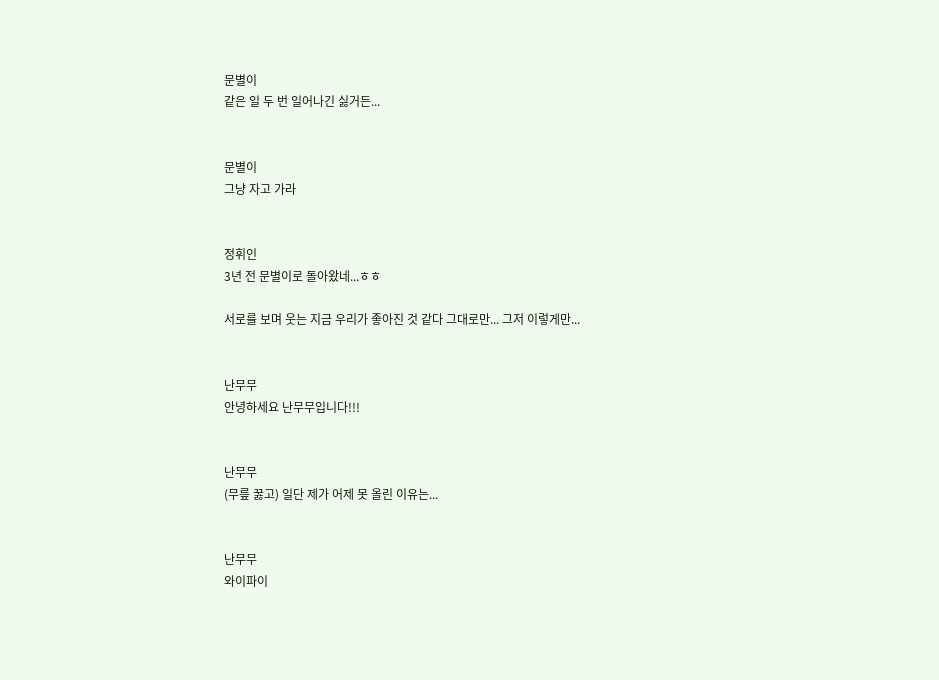문별이
같은 일 두 번 일어나긴 싫거든...


문별이
그냥 자고 가라


정휘인
3년 전 문별이로 돌아왔네...ㅎㅎ

서로를 보며 웃는 지금 우리가 좋아진 것 같다 그대로만... 그저 이렇게만...


난무무
안녕하세요 난무무입니다!!!


난무무
(무릎 꿇고) 일단 제가 어제 못 올린 이유는...


난무무
와이파이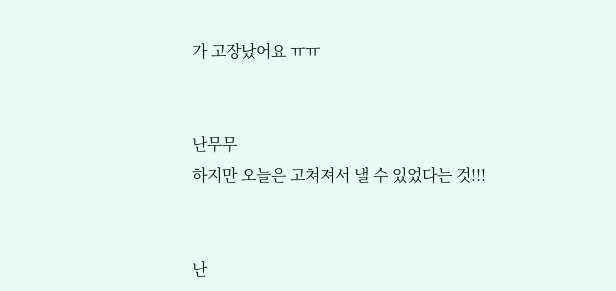가 고장났어요 ㅠㅠ


난무무
하지만 오늘은 고쳐져서 낼 수 있었다는 것!!!


난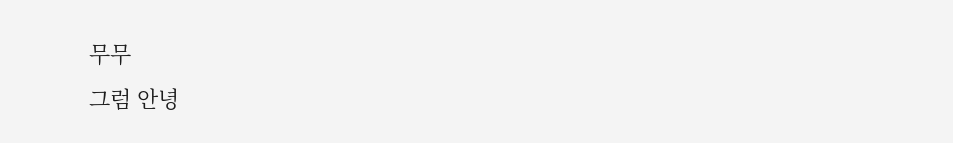무무
그럼 안녕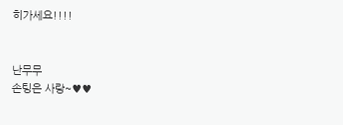히가세요!!!!


난무무
손팅은 사랑~♥♥